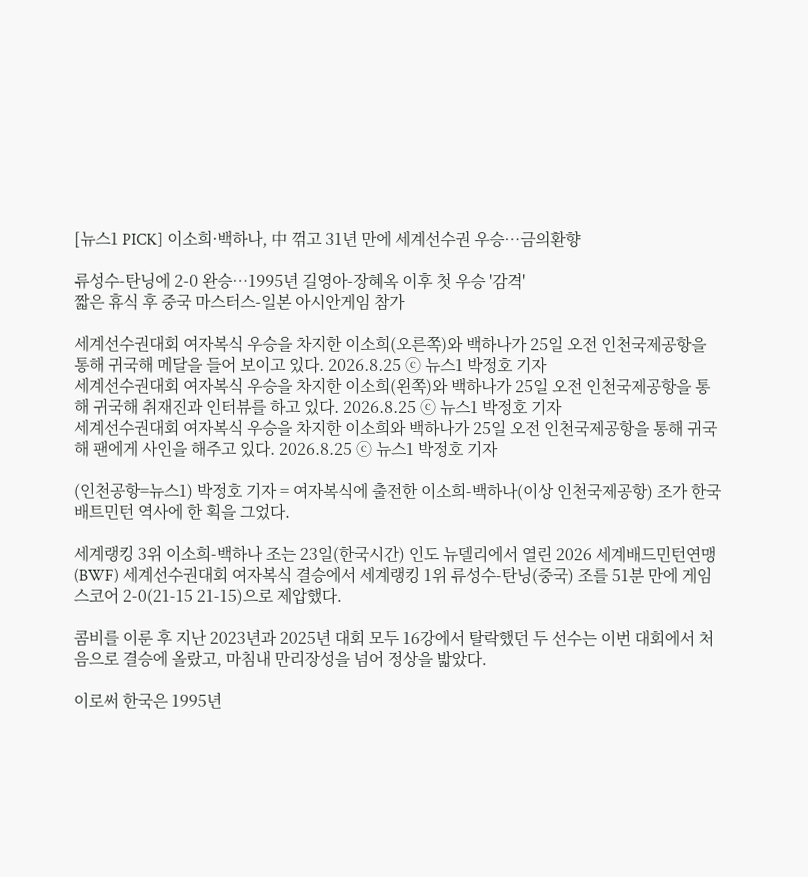[뉴스1 PICK] 이소희·백하나, 中 꺾고 31년 만에 세계선수권 우승…금의환향

류성수-탄닝에 2-0 완승…1995년 길영아-장혜옥 이후 첫 우승 '감격'
짧은 휴식 후 중국 마스터스-일본 아시안게임 참가

세계선수권대회 여자복식 우승을 차지한 이소희(오른쪽)와 백하나가 25일 오전 인천국제공항을 통해 귀국해 메달을 들어 보이고 있다. 2026.8.25 ⓒ 뉴스1 박정호 기자
세계선수권대회 여자복식 우승을 차지한 이소희(왼쪽)와 백하나가 25일 오전 인천국제공항을 통해 귀국해 취재진과 인터뷰를 하고 있다. 2026.8.25 ⓒ 뉴스1 박정호 기자
세계선수권대회 여자복식 우승을 차지한 이소희와 백하나가 25일 오전 인천국제공항을 통해 귀국해 팬에게 사인을 해주고 있다. 2026.8.25 ⓒ 뉴스1 박정호 기자

(인천공항=뉴스1) 박정호 기자 = 여자복식에 출전한 이소희-백하나(이상 인천국제공항) 조가 한국 배트민턴 역사에 한 획을 그었다.

세계랭킹 3위 이소희-백하나 조는 23일(한국시간) 인도 뉴델리에서 열린 2026 세계배드민턴연맹(BWF) 세계선수권대회 여자복식 결승에서 세계랭킹 1위 류성수-탄닝(중국) 조를 51분 만에 게임 스코어 2-0(21-15 21-15)으로 제압했다.

콤비를 이룬 후 지난 2023년과 2025년 대회 모두 16강에서 탈락했던 두 선수는 이번 대회에서 처음으로 결승에 올랐고, 마침내 만리장성을 넘어 정상을 밟았다.

이로써 한국은 1995년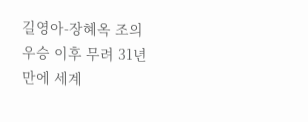길영아-장혜옥 조의 우승 이후 무려 31년 만에 세계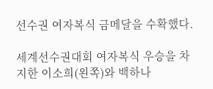선수권 여자복식 금메달을 수확했다.

세계선수권대회 여자복식 우승을 차지한 이소희(왼쪽)와 백하나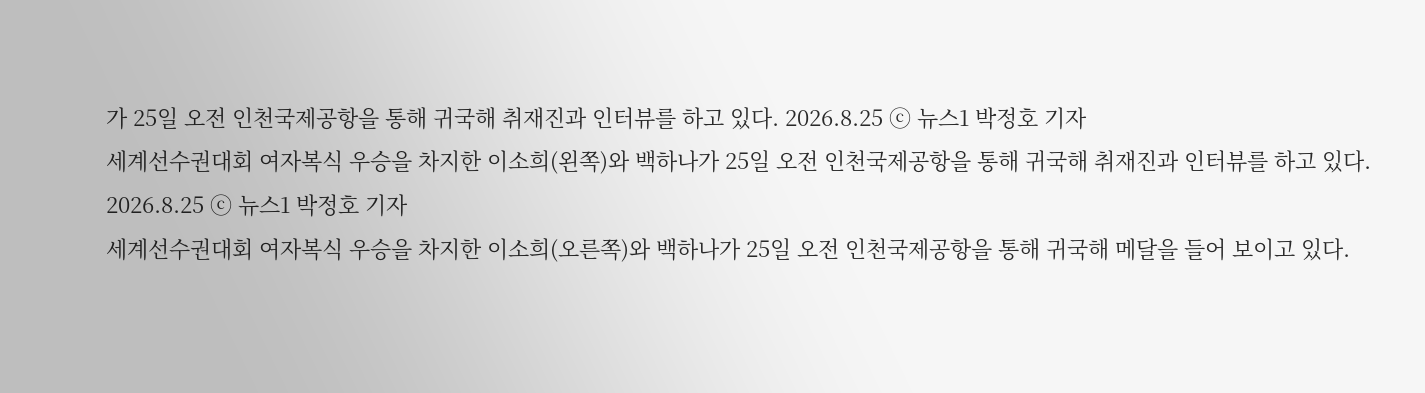가 25일 오전 인천국제공항을 통해 귀국해 취재진과 인터뷰를 하고 있다. 2026.8.25 ⓒ 뉴스1 박정호 기자
세계선수권대회 여자복식 우승을 차지한 이소희(왼쪽)와 백하나가 25일 오전 인천국제공항을 통해 귀국해 취재진과 인터뷰를 하고 있다. 2026.8.25 ⓒ 뉴스1 박정호 기자
세계선수권대회 여자복식 우승을 차지한 이소희(오른쪽)와 백하나가 25일 오전 인천국제공항을 통해 귀국해 메달을 들어 보이고 있다.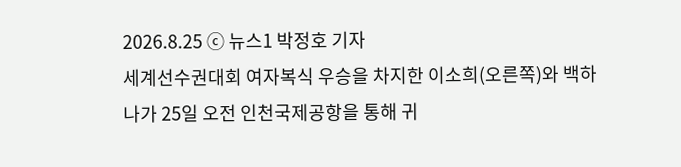2026.8.25 ⓒ 뉴스1 박정호 기자
세계선수권대회 여자복식 우승을 차지한 이소희(오른쪽)와 백하나가 25일 오전 인천국제공항을 통해 귀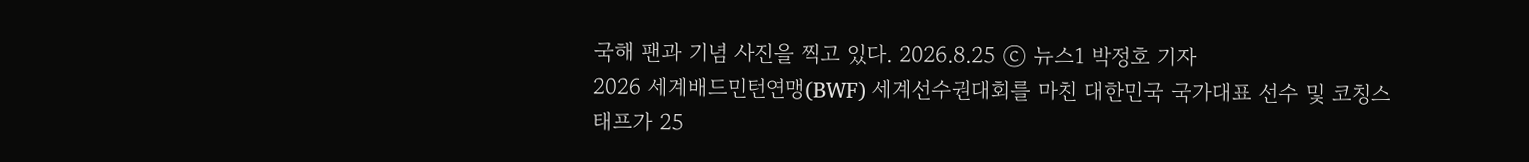국해 팬과 기념 사진을 찍고 있다. 2026.8.25 ⓒ 뉴스1 박정호 기자
2026 세계배드민턴연맹(BWF) 세계선수권대회를 마친 대한민국 국가대표 선수 및 코칭스태프가 25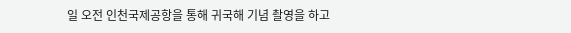일 오전 인천국제공항을 통해 귀국해 기념 촬영을 하고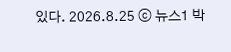있다. 2026.8.25 ⓒ 뉴스1 박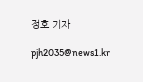정호 기자

pjh2035@news1.kr